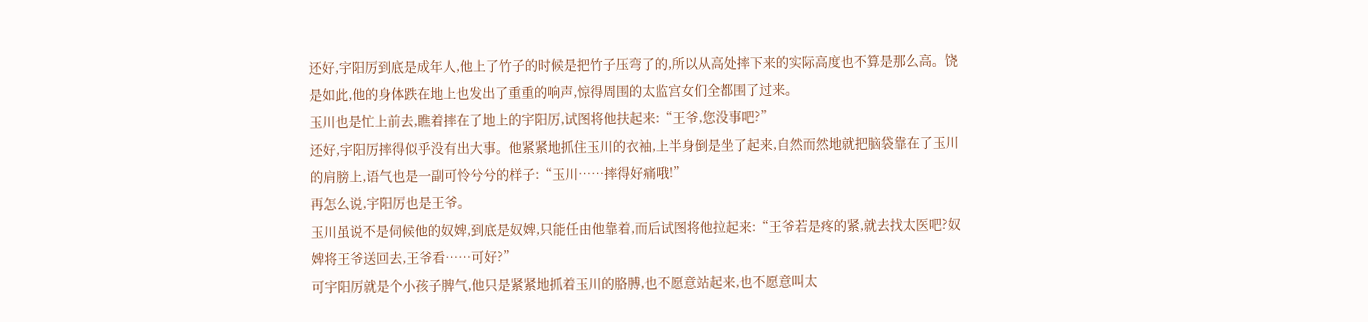还好,宇阳厉到底是成年人,他上了竹子的时候是把竹子压弯了的,所以从高处摔下来的实际高度也不算是那么高。饶是如此,他的身体跌在地上也发出了重重的响声,惊得周围的太监宫女们全都围了过来。
玉川也是忙上前去,瞧着摔在了地上的宇阳厉,试图将他扶起来:“王爷,您没事吧?”
还好,宇阳厉摔得似乎没有出大事。他紧紧地抓住玉川的衣袖,上半身倒是坐了起来,自然而然地就把脑袋靠在了玉川的肩膀上,语气也是一副可怜兮兮的样子:“玉川……摔得好痛哦!”
再怎么说,宇阳厉也是王爷。
玉川虽说不是伺候他的奴婢,到底是奴婢,只能任由他靠着,而后试图将他拉起来:“王爷若是疼的紧,就去找太医吧?奴婢将王爷送回去,王爷看……可好?”
可宇阳厉就是个小孩子脾气,他只是紧紧地抓着玉川的胳膊,也不愿意站起来,也不愿意叫太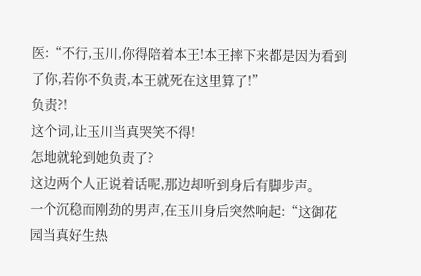医:“不行,玉川,你得陪着本王!本王摔下来都是因为看到了你,若你不负责,本王就死在这里算了!”
负责?!
这个词,让玉川当真哭笑不得!
怎地就轮到她负责了?
这边两个人正说着话呢,那边却听到身后有脚步声。
一个沉稳而刚劲的男声,在玉川身后突然响起:“这御花园当真好生热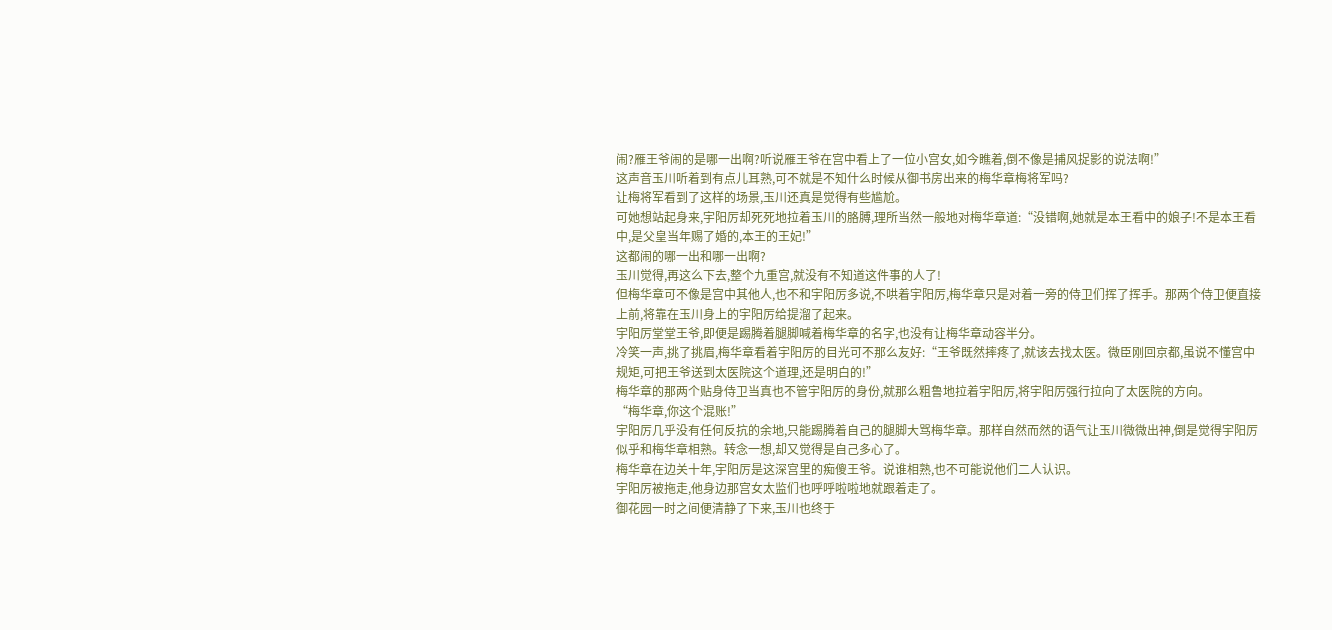闹?雁王爷闹的是哪一出啊?听说雁王爷在宫中看上了一位小宫女,如今瞧着,倒不像是捕风捉影的说法啊!”
这声音玉川听着到有点儿耳熟,可不就是不知什么时候从御书房出来的梅华章梅将军吗?
让梅将军看到了这样的场景,玉川还真是觉得有些尴尬。
可她想站起身来,宇阳厉却死死地拉着玉川的胳膊,理所当然一般地对梅华章道:“没错啊,她就是本王看中的娘子!不是本王看中,是父皇当年赐了婚的,本王的王妃!”
这都闹的哪一出和哪一出啊?
玉川觉得,再这么下去,整个九重宫,就没有不知道这件事的人了!
但梅华章可不像是宫中其他人,也不和宇阳厉多说,不哄着宇阳厉,梅华章只是对着一旁的侍卫们挥了挥手。那两个侍卫便直接上前,将靠在玉川身上的宇阳厉给提溜了起来。
宇阳厉堂堂王爷,即便是踢腾着腿脚喊着梅华章的名字,也没有让梅华章动容半分。
冷笑一声,挑了挑眉,梅华章看着宇阳厉的目光可不那么友好:“王爷既然摔疼了,就该去找太医。微臣刚回京都,虽说不懂宫中规矩,可把王爷送到太医院这个道理,还是明白的!”
梅华章的那两个贴身侍卫当真也不管宇阳厉的身份,就那么粗鲁地拉着宇阳厉,将宇阳厉强行拉向了太医院的方向。
“梅华章,你这个混账!”
宇阳厉几乎没有任何反抗的余地,只能踢腾着自己的腿脚大骂梅华章。那样自然而然的语气让玉川微微出神,倒是觉得宇阳厉似乎和梅华章相熟。转念一想,却又觉得是自己多心了。
梅华章在边关十年,宇阳厉是这深宫里的痴傻王爷。说谁相熟,也不可能说他们二人认识。
宇阳厉被拖走,他身边那宫女太监们也呼呼啦啦地就跟着走了。
御花园一时之间便清静了下来,玉川也终于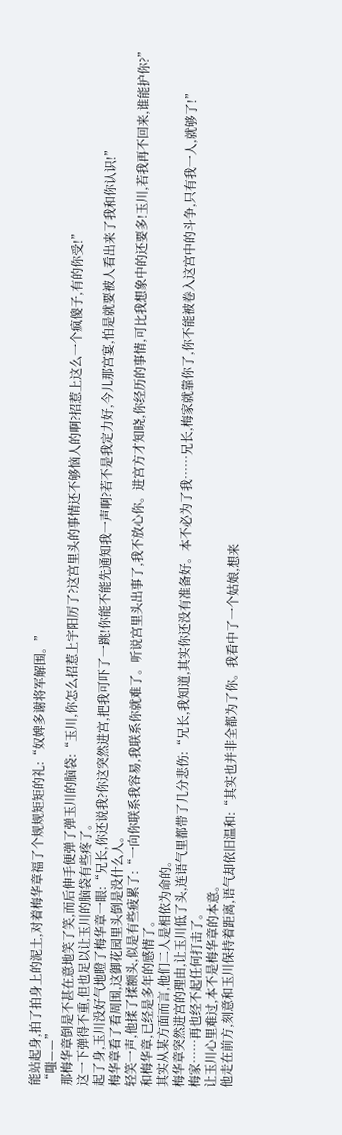能站起身,拍了拍身上的泥土,对着梅华章福了个规规矩矩的礼:“奴婢多谢将军解围。”
“嗤——”
那梅华章倒是不甚在意地笑了笑,而后伸手便弹了弹玉川的脑袋:“玉川,你怎么招惹上宇阳厉了?这宫里头的事情还不够恼人的啊?招惹上这么一个疯傻子,有的你受!”
这一下弹得不重,但也足以让玉川的脑袋有些疼了。
起了身,玉川没好气地瞪了梅华章一眼:“兄长,你还说我?你这突然进宫,把我可吓了一跳!你能不能先通知我一声啊?若不是我定力好,今儿那宫宴,怕是就要被人看出来了我和你认识!”
梅华章看了看周围,这御花园里头倒是没什么人。
轻笑一声,他揉了揉额头,似是有些疲累了:“一向你联系我容易,我联系你就难了。听说宫里头出事了,我不放心你。进宫方才知晓,你经历的事情,可比我想象中的还要多!玉川,若我再不回来,谁能护你?”
和梅华章,已经是多年的感情了。
其实从某方面而言,他们二人是相依为命的。
梅华章突然进宫的理由,让玉川低了头,连语气里都带了几分悲伤:“兄长,我知道,其实你还没有准备好。本不必为了我……兄长,梅家就靠你了,你不能被卷入这宫中的斗争,只有我一人,就够了!”
梅家……再也经不起任何打击了。
让玉川心里难过,本不是梅华章的本意。
他走在前方,刻意和玉川保持着距离,语气却依旧温和:“其实也并非全都为了你。我看中了一个姑娘,想来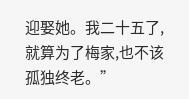迎娶她。我二十五了,就算为了梅家,也不该孤独终老。”